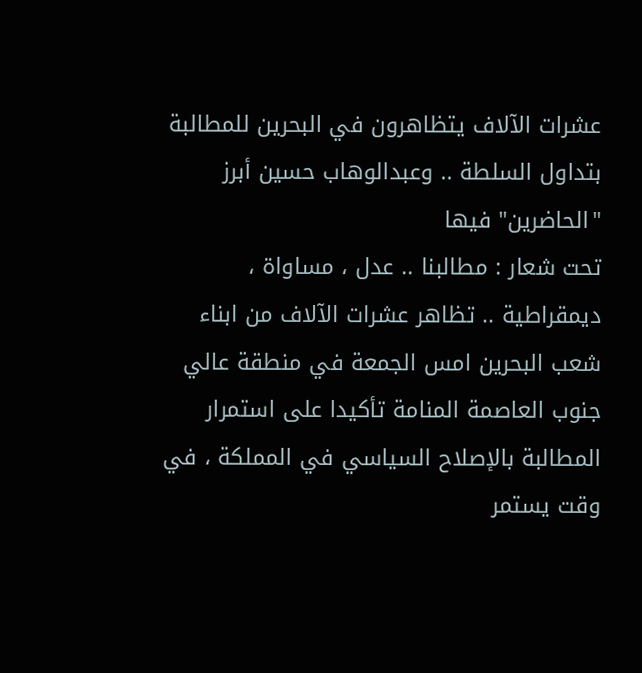عشرات الآلاف يتظاهرون في البحرين للمطالبة بتداول السلطة .. وعبدالوهاب حسين أبرز "الحاضرين" فيها
تحت شعار : مطالبنا .. عدل ، مساواة ، ديمقراطية .. تظاهر عشرات الآلاف من ابناء شعب البحرين امس الجمعة في منطقة عالي جنوب العاصمة المنامة تأكيدا على استمرار المطالبة بالإصلاح السياسي في المملكة ، في وقت يستمر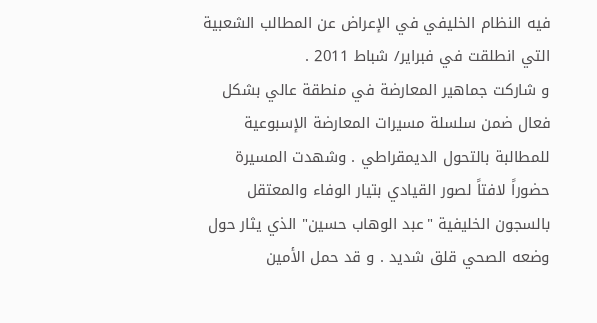فيه النظام الخليفي في الإعراض عن المطالب الشعبية التي انطلقت في فبراير/ شباط 2011 .
و شاركت جماهير المعارضة في منطقة عالي بشكل فعال ضمن سلسلة مسيرات المعارضة الإسبوعية للمطالبة بالتحول الديمقراطي . وشهدت المسيرة حضوراً لافتاً لصور القيادي بتيار الوفاء والمعتقل بالسجون الخليفية "عبد الوهاب حسين" الذي يثار حول وضعه الصحي قلق شديد . و قد حمل الأمين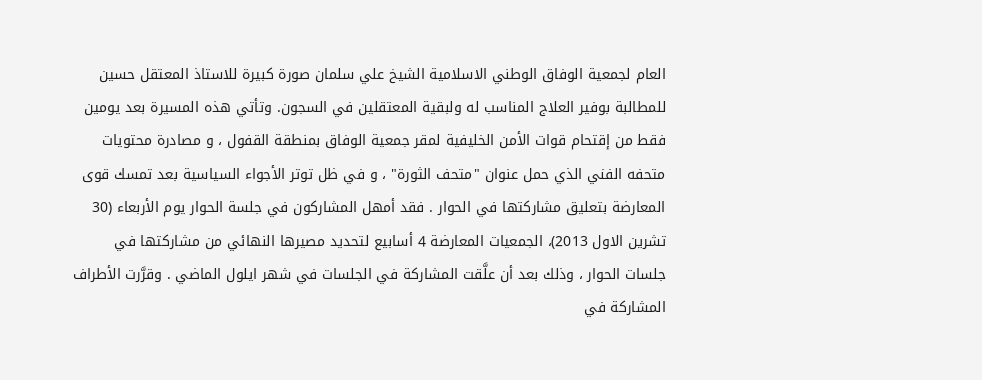العام لجمعية الوفاق الوطني الاسلامية الشيخ علي سلمان صورة كبيرة للاستاذ المعتقل حسين للمطالبة بوفير العلاج المناسب له ولبقية المعتقلين في السجون. وتأتي هذه المسيرة بعد يومين فقط من إقتحام قوات الأمن الخليفية لمقر جمعية الوفاق بمنطقة القفول ، و مصادرة محتويات متحفه الفني الذي حمل عنوان "متحف الثورة" ، و في ظل توتر الأجواء السياسية بعد تمسك قوى المعارضة بتعليق مشاركتها في الحوار . فقد أمهل المشاركون في جلسة الحوار يوم الأربعاء (30 تشرين الاول 2013)، الجمعيات المعارضة 4 أسابيع لتحديد مصيرها النهائي من مشاركتها في جلسات الحوار ، وذلك بعد أن علَّقت المشاركة في الجلسات في شهر ايلول الماضي . وقرَّرت الأطراف المشاركة في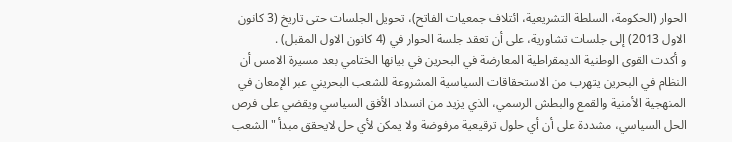الحوار (الحكومة، السلطة التشريعية، ائتلاف جمعيات الفاتح)، تحويل الجلسات حتى تاريخ (3 كانون الاول 2013) إلى جلسات تشاورية، على أن تعقد جلسة الحوار في (4 كانون الاول المقبل) .
و أكدت القوى الوطنية الديمقراطية المعارضة في البحرين في بيانها الختامي بعد مسيرة الامس أن النظام في البحرين يتهرب من الاستحقاقات السياسية المشروعة للشعب البحريني عبر الإمعان في المنهجية الأمنية والقمع والبطش الرسمي، الذي يزيد من انسداد الأفق السياسي ويقضي على فرص الحل السياسي، مشددة على أن أي حلول ترقيعية مرفوضة ولا يمكن لأي حل لايحقق مبدأ "الشعب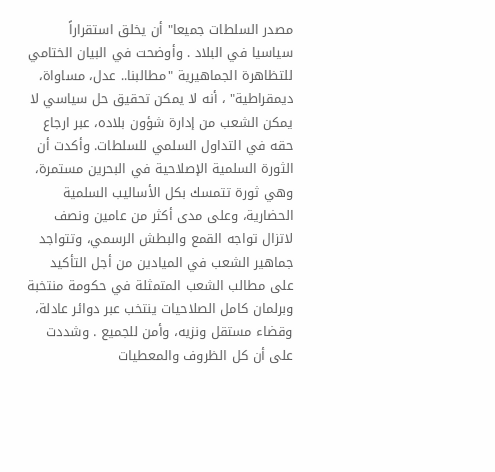مصدر السلطات جميعا" أن يخلق استقراراً سياسيا في البلاد . وأوضحت في البيان الختامي للتظاهرة الجماهيرية "مطالبنا.. عدل، مساواة، ديمقراطية" ، أنه لا يمكن تحقيق حل سياسي لا يمكن الشعب من إدارة شؤون بلاده، عبر ارجاع حقه في التداول السلمي للسلطات. وأكدت أن الثورة السلمية الإصلاحية في البحرين مستمرة، وهي ثورة تتمسك بكل الأساليب السلمية الحضارية، وعلى مدى أكثر من عامين ونصف لاتزال تواجه القمع والبطش الرسمي، وتتواجد جماهير الشعب في الميادين من أجل التأكيد على مطالب الشعب المتمثلة في حكومة منتخبة وبرلمان كامل الصلاحيات ينتخب عبر دوائر عادلة، وقضاء مستقل ونزيه، وأمن للجميع . وشددت على أن كل الظروف والمعطيات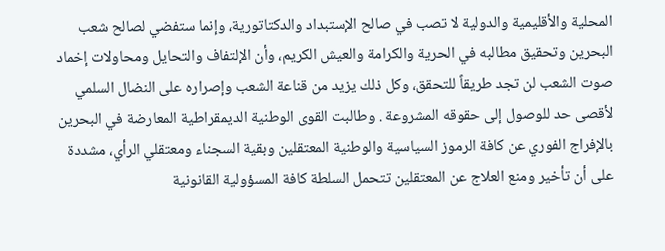المحلية والأقليمية والدولية لا تصب في صالح الإستبداد والدكتاتورية، وإنما ستفضي لصالح شعب البحرين وتحقيق مطالبه في الحرية والكرامة والعيش الكريم، وأن الإلتفاف والتحايل ومحاولات إخماد صوت الشعب لن تجد طريقاً للتحقق، وكل ذلك يزيد من قناعة الشعب وإصراره على النضال السلمي لأقصى حد للوصول إلى حقوقه المشروعة . وطالبت القوى الوطنية الديمقراطية المعارضة في البحرين بالإفراج الفوري عن كافة الرموز السياسية والوطنية المعتقلين وبقية السجناء ومعتقلي الرأي، مشددة على أن تأخير ومنع العلاج عن المعتقلين تتحمل السلطة كافة المسؤولية القانونية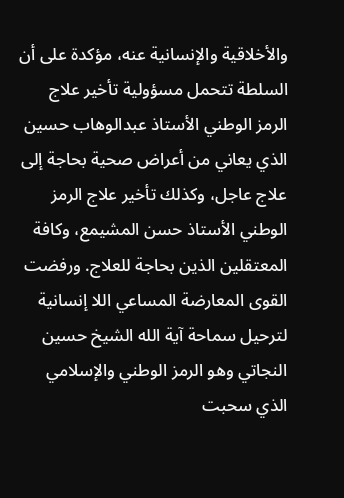والأخلاقية والإنسانية عنه، مؤكدة على أن السلطة تتحمل مسؤولية تأخير علاج الرمز الوطني الأستاذ عبدالوهاب حسين الذي يعاني من أعراض صحية بحاجة إلى علاج عاجل، وكذلك تأخير علاج الرمز الوطني الأستاذ حسن المشيمع، وكافة المعتقلين الذين بحاجة للعلاج. ورفضت القوى المعارضة المساعي اللا إنسانية لترحيل سماحة آية الله الشيخ حسين النجاتي وهو الرمز الوطني والإسلامي الذي سحبت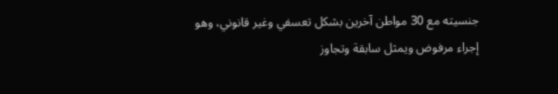جنسيته مع 30 مواطن آخرين بشكل تعسفي وغير قانوني، وهو إجراء مرفوض ويمثل سابقة وتجاوز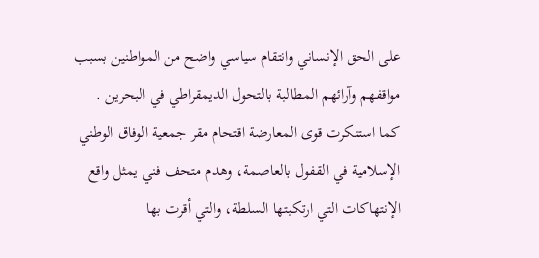على الحق الإنساني وانتقام سياسي واضح من المواطنين بسبب مواقفهم وآرائهم المطالبة بالتحول الديمقراطي في البحرين . كما استنكرت قوى المعارضة اقتحام مقر جمعية الوفاق الوطني الإسلامية في القفول بالعاصمة، وهدم متحف فني يمثل واقع الإنتهاكات التي ارتكبتها السلطة، والتي أقرت بها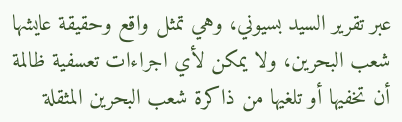عبر تقرير السيد بسيوني، وهي تمثل واقع وحقيقة عايشها شعب البحرين، ولا يمكن لأي اجراءات تعسفية ظالمة أن تخفيها أو تلغيها من ذاكرة شعب البحرين المثقلة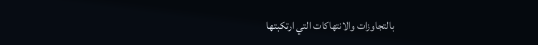بالتجاوزات والانتهاكات التي ارتكبتها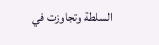السلطة وتجاوزت في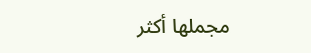مجملها أكثر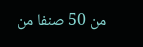من 50 صنفا من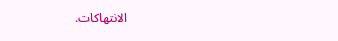الانتهاكات.